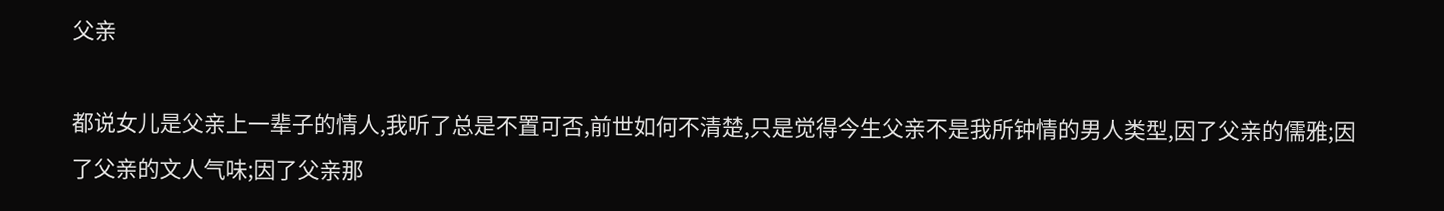父亲

都说女儿是父亲上一辈子的情人,我听了总是不置可否,前世如何不清楚,只是觉得今生父亲不是我所钟情的男人类型,因了父亲的儒雅;因了父亲的文人气味;因了父亲那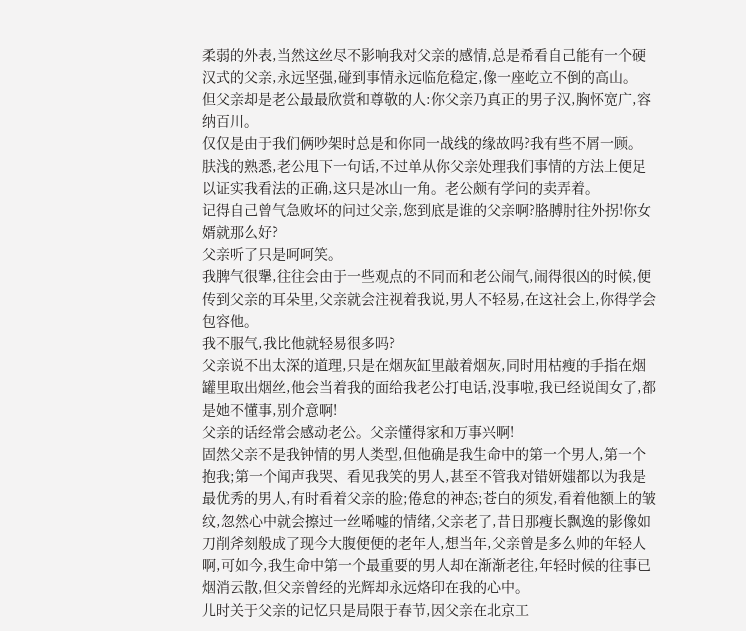柔弱的外表,当然这丝尽不影响我对父亲的感情,总是希看自己能有一个硬汉式的父亲,永远坚强,碰到事情永远临危稳定,像一座屹立不倒的高山。
但父亲却是老公最最欣赏和尊敬的人:你父亲乃真正的男子汉,胸怀宽广,容纳百川。
仅仅是由于我们俩吵架时总是和你同一战线的缘故吗?我有些不屑一顾。
肤浅的熟悉,老公甩下一句话,不过单从你父亲处理我们事情的方法上便足以证实我看法的正确,这只是冰山一角。老公颇有学问的卖弄着。
记得自己曾气急败坏的问过父亲,您到底是谁的父亲啊?胳膊肘往外拐!你女婿就那么好?
父亲听了只是呵呵笑。
我脾气很犟,往往会由于一些观点的不同而和老公闹气,闹得很凶的时候,便传到父亲的耳朵里,父亲就会注视着我说,男人不轻易,在这社会上,你得学会包容他。
我不服气,我比他就轻易很多吗?
父亲说不出太深的道理,只是在烟灰缸里敲着烟灰,同时用枯瘦的手指在烟罐里取出烟丝,他会当着我的面给我老公打电话,没事啦,我已经说闺女了,都是她不懂事,别介意啊!
父亲的话经常会感动老公。父亲懂得家和万事兴啊!
固然父亲不是我钟情的男人类型,但他确是我生命中的第一个男人,第一个抱我;第一个闻声我哭、看见我笑的男人,甚至不管我对错妍媸都以为我是最优秀的男人,有时看着父亲的脸;倦怠的神态;苍白的须发,看着他额上的皱纹,忽然心中就会擦过一丝唏嘘的情绪,父亲老了,昔日那瘦长飘逸的影像如刀削斧刻般成了现今大腹便便的老年人,想当年,父亲曾是多么帅的年轻人啊,可如今,我生命中第一个最重要的男人却在渐渐老往,年轻时候的往事已烟消云散,但父亲曾经的光辉却永远烙印在我的心中。
儿时关于父亲的记忆只是局限于春节,因父亲在北京工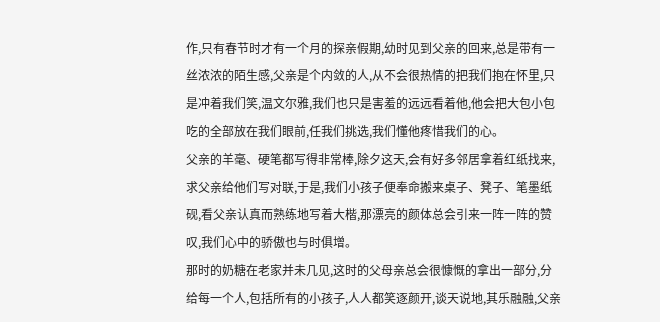作,只有春节时才有一个月的探亲假期,幼时见到父亲的回来,总是带有一丝浓浓的陌生感,父亲是个内敛的人,从不会很热情的把我们抱在怀里,只是冲着我们笑,温文尔雅,我们也只是害羞的远远看着他,他会把大包小包吃的全部放在我们眼前,任我们挑选,我们懂他疼惜我们的心。
父亲的羊毫、硬笔都写得非常棒,除夕这天,会有好多邻居拿着红纸找来,求父亲给他们写对联,于是,我们小孩子便奉命搬来桌子、凳子、笔墨纸砚,看父亲认真而熟练地写着大楷,那漂亮的颜体总会引来一阵一阵的赞叹,我们心中的骄傲也与时俱增。
那时的奶糖在老家并未几见,这时的父母亲总会很慷慨的拿出一部分,分给每一个人,包括所有的小孩子,人人都笑逐颜开,谈天说地,其乐融融,父亲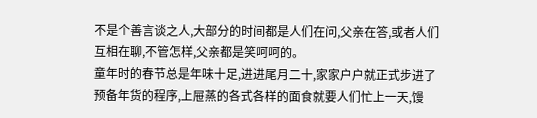不是个善言谈之人,大部分的时间都是人们在问,父亲在答,或者人们互相在聊,不管怎样,父亲都是笑呵呵的。
童年时的春节总是年味十足,进进尾月二十,家家户户就正式步进了预备年货的程序,上屉蒸的各式各样的面食就要人们忙上一天,馒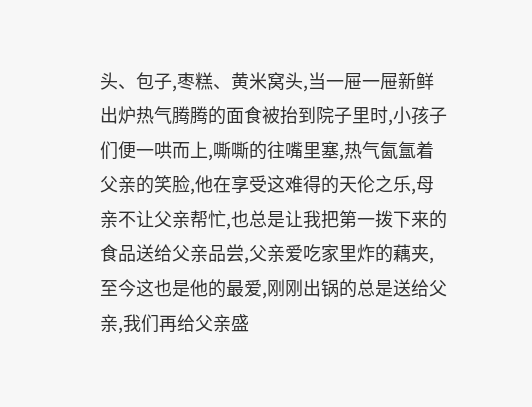头、包子,枣糕、黄米窝头,当一屉一屉新鲜出炉热气腾腾的面食被抬到院子里时,小孩子们便一哄而上,嘶嘶的往嘴里塞,热气氤氲着父亲的笑脸,他在享受这难得的天伦之乐,母亲不让父亲帮忙,也总是让我把第一拨下来的食品送给父亲品尝,父亲爱吃家里炸的藕夹,至今这也是他的最爱,刚刚出锅的总是送给父亲,我们再给父亲盛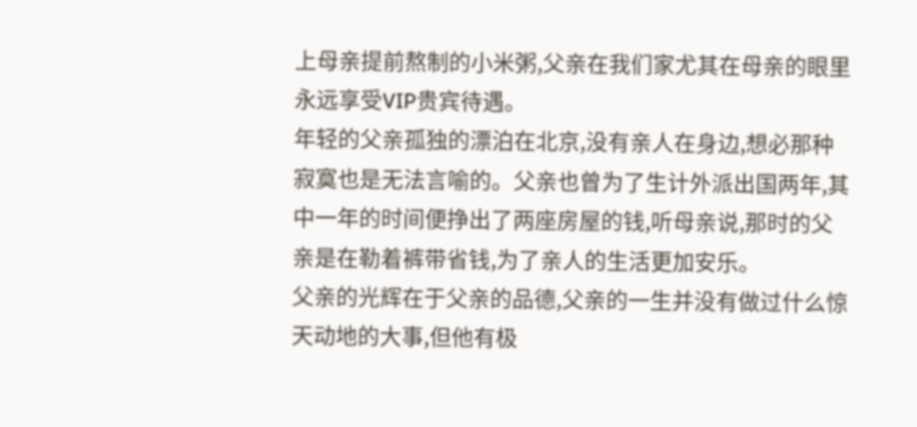上母亲提前熬制的小米粥,父亲在我们家尤其在母亲的眼里永远享受VIP贵宾待遇。
年轻的父亲孤独的漂泊在北京,没有亲人在身边,想必那种寂寞也是无法言喻的。父亲也曾为了生计外派出国两年,其中一年的时间便挣出了两座房屋的钱,听母亲说,那时的父亲是在勒着裤带省钱,为了亲人的生活更加安乐。
父亲的光辉在于父亲的品德,父亲的一生并没有做过什么惊天动地的大事,但他有极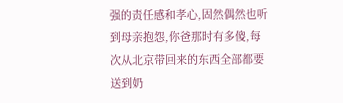强的责任感和孝心,固然偶然也听到母亲抱怨,你爸那时有多傻,每次从北京带回来的东西全部都要送到奶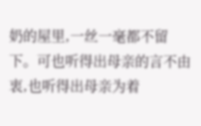奶的屋里,一丝一毫都不留下。可也听得出母亲的言不由衷,也听得出母亲为着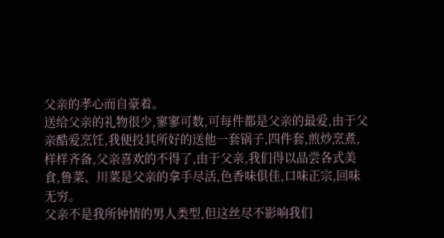父亲的孝心而自豪着。
送给父亲的礼物很少,寥寥可数,可每件都是父亲的最爱,由于父亲酷爱烹饪,我便投其所好的送他一套锅子,四件套,煎炒烹煮,样样齐备,父亲喜欢的不得了,由于父亲,我们得以品尝各式美食,鲁菜、川菜是父亲的拿手尽活,色香味俱佳,口味正宗,回味无穷。
父亲不是我所钟情的男人类型,但这丝尽不影响我们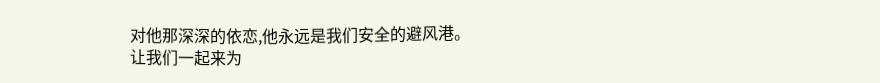对他那深深的依恋,他永远是我们安全的避风港。
让我们一起来为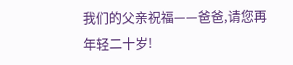我们的父亲祝福——爸爸,请您再年轻二十岁!